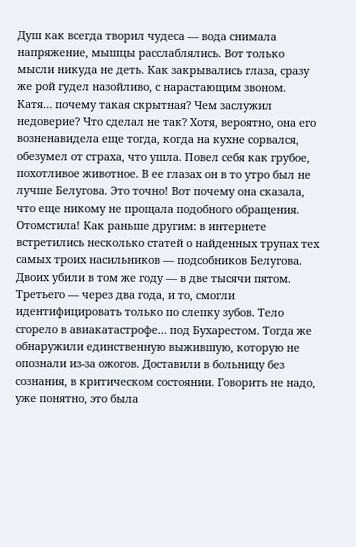Душ как всегда творил чудеса — вода снимала напряжение, мышцы расслаблялись. Вот только мысли никуда не деть. Как закрывались глаза, сразу же рой гудел назойливо, с нарастающим звоном. Катя… почему такая скрытная? Чем заслужил недоверие? Что сделал не так? Хотя, вероятно, она его возненавидела еще тогда, когда на кухне сорвался, обезумел от страха, что ушла. Повел себя как грубое, похотливое животное. В ее глазах он в то утро был не лучше Белугова. Это точно! Вот почему она сказала, что еще никому не прощала подобного обращения. Отомстила! Как раньше другим: в интернете встретились несколько статей о найденных трупах тех самых троих насильников — подсобников Белугова. Двоих убили в том же году — в две тысячи пятом. Третьего — через два года, и то, смогли идентифицировать только по слепку зубов. Тело сгорело в авиакатастрофе… под Бухарестом. Тогда же обнаружили единственную выжившую, которую не опознали из-за ожогов. Доставили в больницу без сознания, в критическом состоянии. Говорить не надо, уже понятно, это была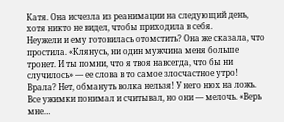Катя. Она исчезла из реанимации на следующий день, хотя никто не видел, чтобы приходила в себя.
Неужели и ему готовилась отомстить? Она же сказала, что простила. «Клянусь, ни один мужчина меня больше тронет. И ты помни, что я твоя навсегда, что бы ни случилось» — ее слова в то самое злосчастное утро! Врала? Нет, обмануть волка нельзя! У него нюх на ложь. Все ужимки понимал и считывал, но они — мелочь. «Верь мне…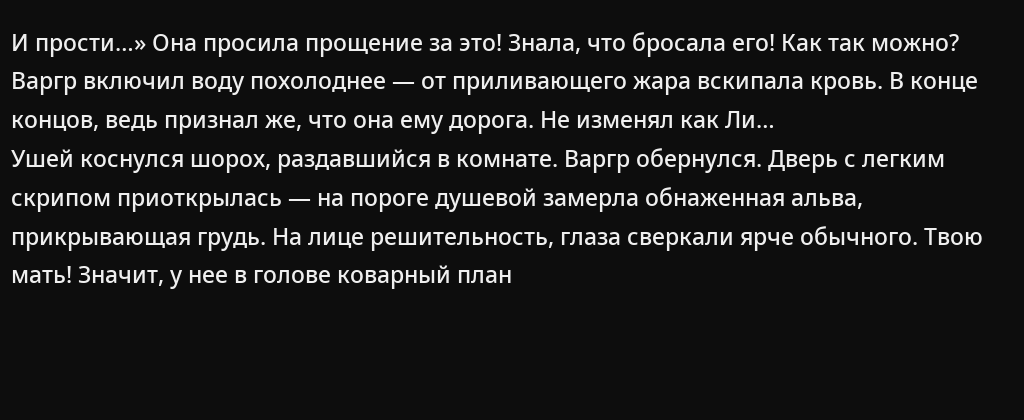И прости…» Она просила прощение за это! Знала, что бросала его! Как так можно? Варгр включил воду похолоднее — от приливающего жара вскипала кровь. В конце концов, ведь признал же, что она ему дорога. Не изменял как Ли…
Ушей коснулся шорох, раздавшийся в комнате. Варгр обернулся. Дверь с легким скрипом приоткрылась — на пороге душевой замерла обнаженная альва, прикрывающая грудь. На лице решительность, глаза сверкали ярче обычного. Твою мать! Значит, у нее в голове коварный план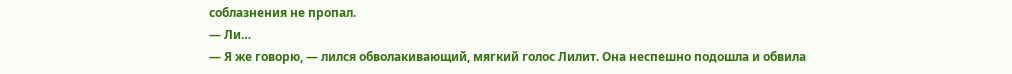соблазнения не пропал.
— Ли…
— Я же говорю, — лился обволакивающий, мягкий голос Лилит. Она неспешно подошла и обвила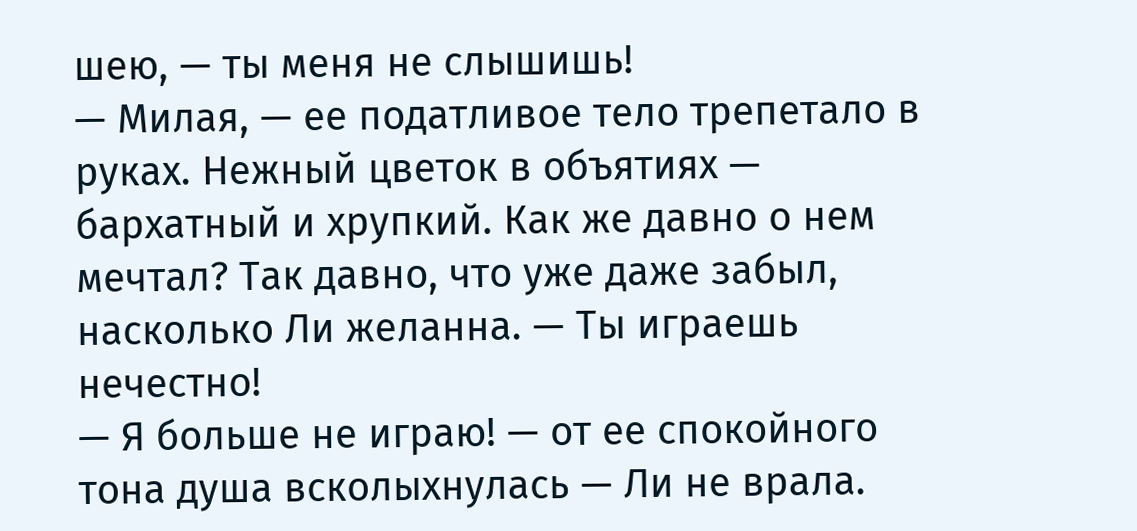шею, — ты меня не слышишь!
— Милая, — ее податливое тело трепетало в руках. Нежный цветок в объятиях — бархатный и хрупкий. Как же давно о нем мечтал? Так давно, что уже даже забыл, насколько Ли желанна. — Ты играешь нечестно!
— Я больше не играю! — от ее спокойного тона душа всколыхнулась — Ли не врала.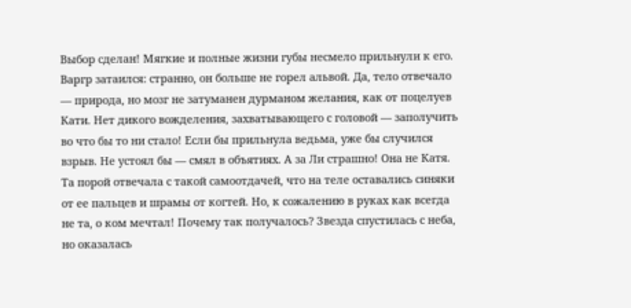Выбор сделан! Мягкие и полные жизни губы несмело прильнули к его. Варгр затаился: странно, он больше не горел альвой. Да, тело отвечало — природа, но мозг не затуманен дурманом желания, как от поцелуев Кати. Нет дикого вожделения, захватывающего с головой — заполучить во что бы то ни стало! Если бы прильнула ведьма, уже бы случился взрыв. Не устоял бы — смял в объятиях. А за Ли страшно! Она не Катя. Та порой отвечала с такой самоотдачей, что на теле оставались синяки от ее пальцев и шрамы от когтей. Но, к сожалению в руках как всегда не та, о ком мечтал! Почему так получалось? Звезда спустилась с неба, но оказалась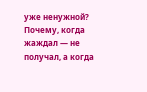уже ненужной? Почему, когда жаждал — не получал, а когда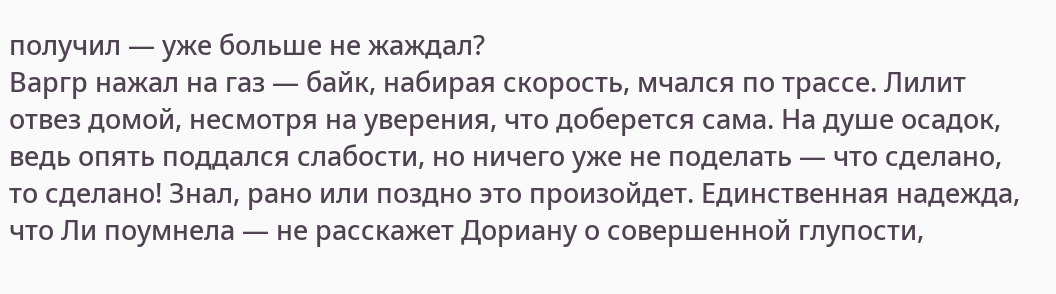получил — уже больше не жаждал?
Варгр нажал на газ — байк, набирая скорость, мчался по трассе. Лилит отвез домой, несмотря на уверения, что доберется сама. На душе осадок, ведь опять поддался слабости, но ничего уже не поделать — что сделано, то сделано! Знал, рано или поздно это произойдет. Единственная надежда, что Ли поумнела — не расскажет Дориану о совершенной глупости,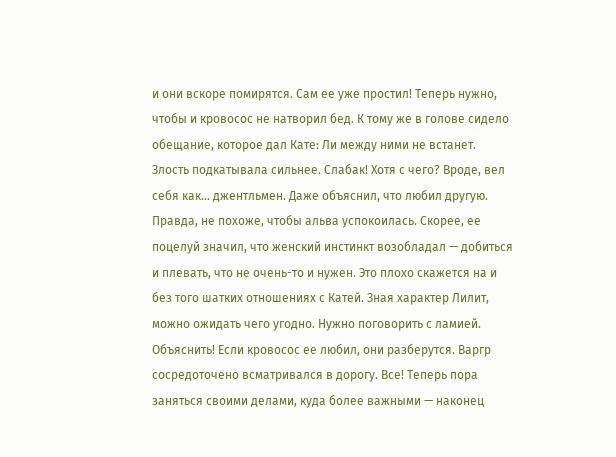и они вскоре помирятся. Сам ее уже простил! Теперь нужно, чтобы и кровосос не натворил бед. К тому же в голове сидело обещание, которое дал Кате: Ли между ними не встанет. Злость подкатывала сильнее. Слабак! Хотя с чего? Вроде, вел себя как… джентльмен. Даже объяснил, что любил другую. Правда, не похоже, чтобы альва успокоилась. Скорее, ее поцелуй значил, что женский инстинкт возобладал — добиться и плевать, что не очень-то и нужен. Это плохо скажется на и без того шатких отношениях с Катей. Зная характер Лилит, можно ожидать чего угодно. Нужно поговорить с ламией. Объяснить! Если кровосос ее любил, они разберутся. Варгр сосредоточено всматривался в дорогу. Все! Теперь пора заняться своими делами, куда более важными — наконец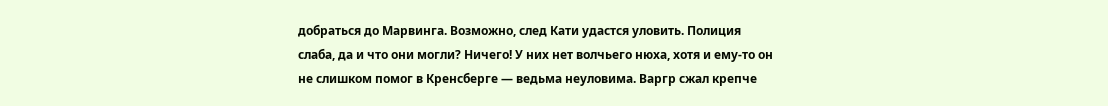добраться до Марвинга. Возможно, след Кати удастся уловить. Полиция слаба, да и что они могли? Ничего! У них нет волчьего нюха, хотя и ему-то он не слишком помог в Кренсберге — ведьма неуловима. Варгр сжал крепче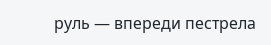руль — впереди пестрела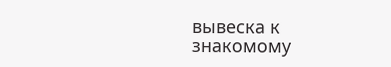вывеска к знакомому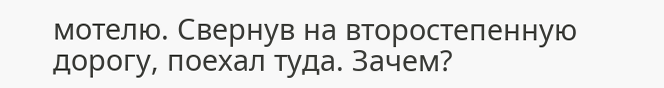мотелю. Свернув на второстепенную дорогу, поехал туда. Зачем?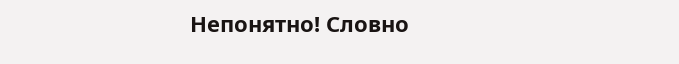Непонятно! Словно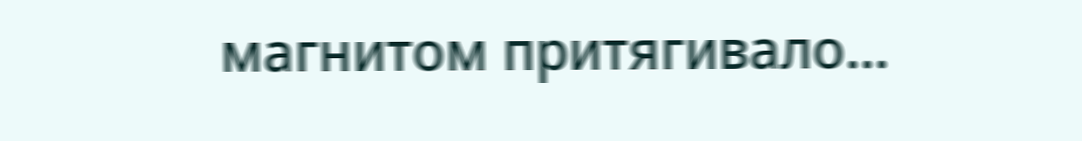магнитом притягивало…